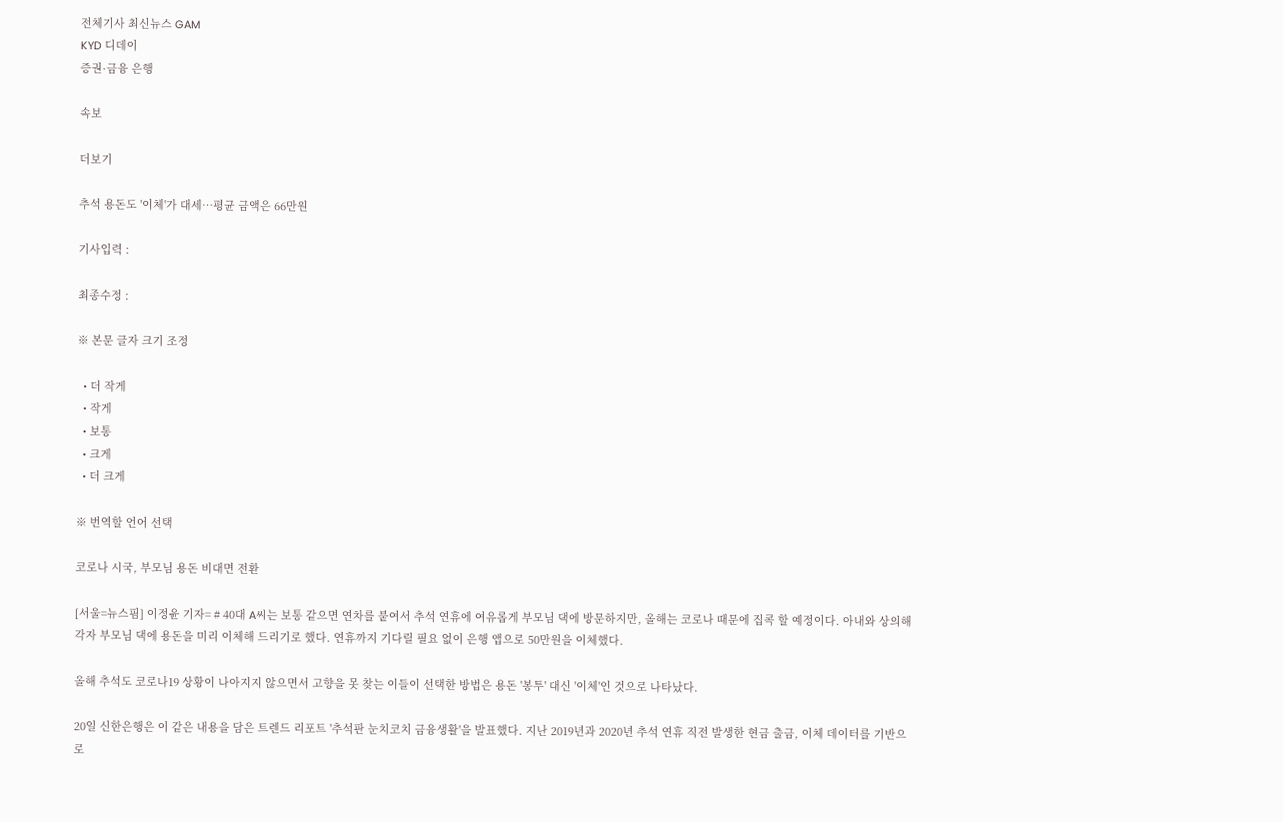전체기사 최신뉴스 GAM
KYD 디데이
증권·금융 은행

속보

더보기

추석 용돈도 '이체'가 대세…평균 금액은 66만원

기사입력 :

최종수정 :

※ 본문 글자 크기 조정

  • 더 작게
  • 작게
  • 보통
  • 크게
  • 더 크게

※ 번역할 언어 선택

코로나 시국, 부모님 용돈 비대면 전환

[서울=뉴스핌] 이정윤 기자= # 40대 A씨는 보통 같으면 연차를 붙여서 추석 연휴에 여유롭게 부모님 댁에 방문하지만, 올해는 코로나 때문에 집콕 할 예정이다. 아내와 상의해 각자 부모님 댁에 용돈을 미리 이체해 드리기로 했다. 연휴까지 기다릴 필요 없이 은행 앱으로 50만원을 이체했다.

올해 추석도 코로나19 상황이 나아지지 않으면서 고향을 못 찾는 이들이 선택한 방법은 용돈 '봉투' 대신 '이체'인 것으로 나타났다.

20일 신한은행은 이 같은 내용을 담은 트렌드 리포트 '추석판 눈치코치 금융생활'을 발표했다. 지난 2019년과 2020년 추석 연휴 직전 발생한 현금 출금, 이체 데이터를 기반으로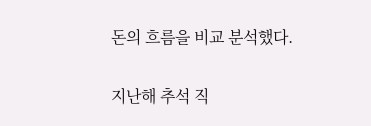돈의 흐름을 비교 분석했다.

지난해 추석 직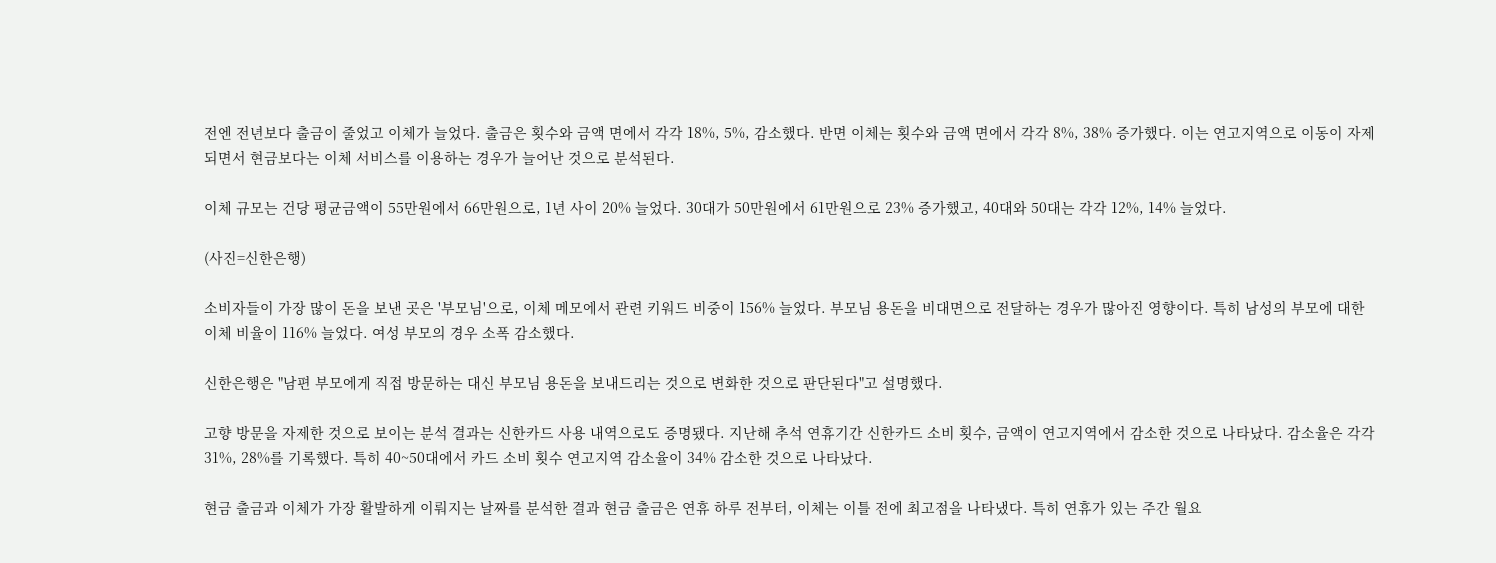전엔 전년보다 출금이 줄었고 이체가 늘었다. 출금은 횟수와 금액 면에서 각각 18%, 5%, 감소했다. 반면 이체는 횟수와 금액 면에서 각각 8%, 38% 증가했다. 이는 연고지역으로 이동이 자제되면서 현금보다는 이체 서비스를 이용하는 경우가 늘어난 것으로 분석된다.

이체 규모는 건당 평균금액이 55만원에서 66만원으로, 1년 사이 20% 늘었다. 30대가 50만원에서 61만원으로 23% 증가했고, 40대와 50대는 각각 12%, 14% 늘었다.

(사진=신한은행)

소비자들이 가장 많이 돈을 보낸 곳은 '부모님'으로, 이체 메모에서 관련 키워드 비중이 156% 늘었다. 부모님 용돈을 비대면으로 전달하는 경우가 많아진 영향이다. 특히 남성의 부모에 대한 이체 비율이 116% 늘었다. 여성 부모의 경우 소폭 감소했다.

신한은행은 "남편 부모에게 직접 방문하는 대신 부모님 용돈을 보내드리는 것으로 변화한 것으로 판단된다"고 설명했다.

고향 방문을 자제한 것으로 보이는 분석 결과는 신한카드 사용 내역으로도 증명됐다. 지난해 추석 연휴기간 신한카드 소비 횟수, 금액이 연고지역에서 감소한 것으로 나타났다. 감소율은 각각 31%, 28%를 기록했다. 특히 40~50대에서 카드 소비 횟수 연고지역 감소율이 34% 감소한 것으로 나타났다.

현금 출금과 이체가 가장 활발하게 이뤄지는 날짜를 분석한 결과 현금 출금은 연휴 하루 전부터, 이체는 이틀 전에 최고점을 나타냈다. 특히 연휴가 있는 주간 월요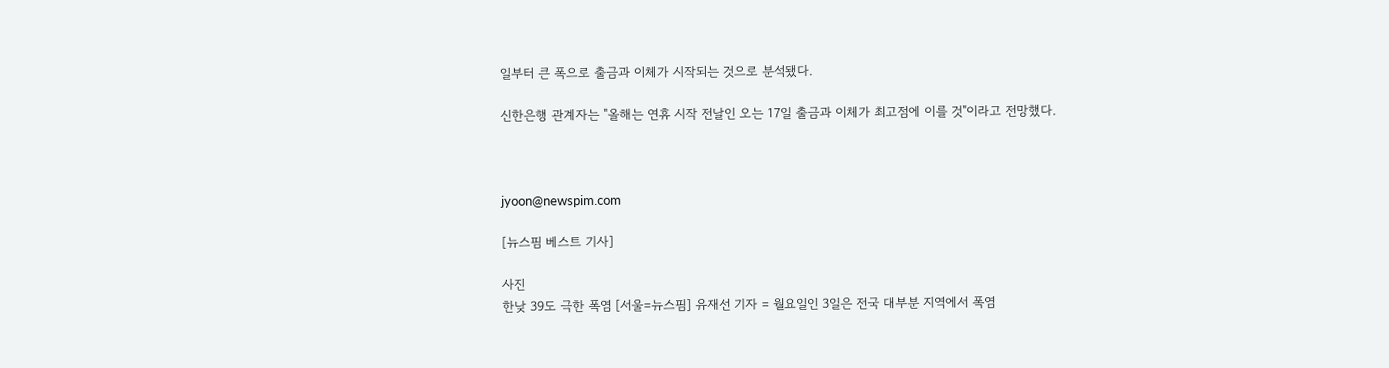일부터 큰 폭으로 출금과 이체가 시작되는 것으로 분석됐다.

신한은행 관계자는 "올해는 연휴 시작 전날인 오는 17일 출금과 이체가 최고점에 이를 것"이라고 전망했다.



jyoon@newspim.com

[뉴스핌 베스트 기사]

사진
한낮 39도 극한 폭염 [서울=뉴스핌] 유재선 기자 = 월요일인 3일은 전국 대부분 지역에서 폭염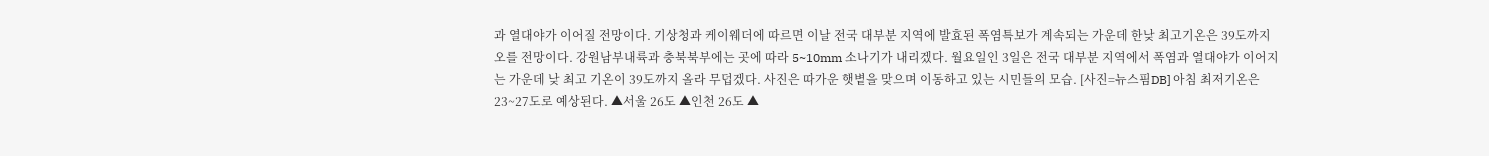과 열대야가 이어질 전망이다. 기상청과 케이웨더에 따르면 이날 전국 대부분 지역에 발효된 폭염특보가 계속되는 가운데 한낮 최고기온은 39도까지 오를 전망이다. 강원남부내륙과 충북북부에는 곳에 따라 5~10mm 소나기가 내리겠다. 월요일인 3일은 전국 대부분 지역에서 폭염과 열대야가 이어지는 가운데 낮 최고 기온이 39도까지 올라 무덥겠다. 사진은 따가운 햇볕을 맞으며 이동하고 있는 시민들의 모습. [사진=뉴스핌DB] 아침 최저기온은 23~27도로 예상된다. ▲서울 26도 ▲인천 26도 ▲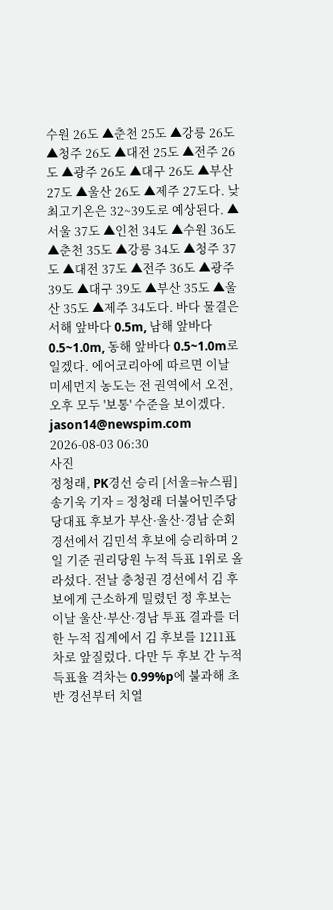수원 26도 ▲춘천 25도 ▲강릉 26도 ▲청주 26도 ▲대전 25도 ▲전주 26도 ▲광주 26도 ▲대구 26도 ▲부산 27도 ▲울산 26도 ▲제주 27도다. 낮 최고기온은 32~39도로 예상된다. ▲서울 37도 ▲인천 34도 ▲수원 36도 ▲춘천 35도 ▲강릉 34도 ▲청주 37도 ▲대전 37도 ▲전주 36도 ▲광주 39도 ▲대구 39도 ▲부산 35도 ▲울산 35도 ▲제주 34도다. 바다 물결은 서해 앞바다 0.5m, 남해 앞바다 0.5~1.0m, 동해 앞바다 0.5~1.0m로 일겠다. 에어코리아에 따르면 이날 미세먼지 농도는 전 권역에서 오전, 오후 모두 '보통' 수준을 보이겠다. jason14@newspim.com 2026-08-03 06:30
사진
정청래, PK경선 승리 [서울=뉴스핌] 송기욱 기자 = 정청래 더불어민주당 당대표 후보가 부산·울산·경남 순회경선에서 김민석 후보에 승리하며 2일 기준 권리당원 누적 득표 1위로 올라섰다. 전날 충청권 경선에서 김 후보에게 근소하게 밀렸던 정 후보는 이날 울산·부산·경남 투표 결과를 더한 누적 집계에서 김 후보를 1211표 차로 앞질렀다. 다만 두 후보 간 누적 득표율 격차는 0.99%p에 불과해 초반 경선부터 치열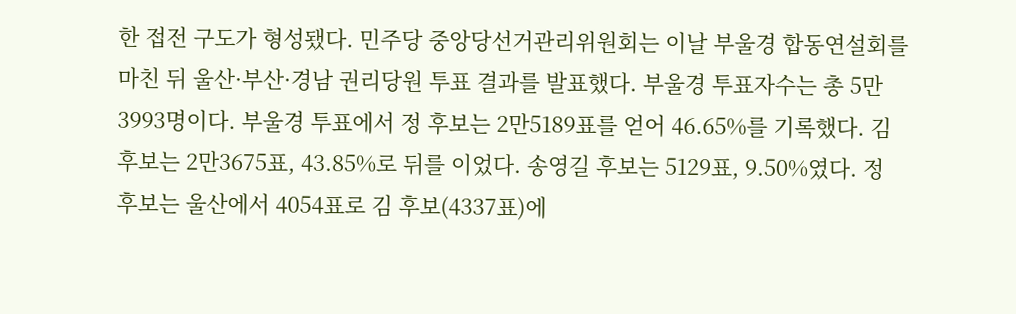한 접전 구도가 형성됐다. 민주당 중앙당선거관리위원회는 이날 부울경 합동연설회를 마친 뒤 울산·부산·경남 권리당원 투표 결과를 발표했다. 부울경 투표자수는 총 5만3993명이다. 부울경 투표에서 정 후보는 2만5189표를 얻어 46.65%를 기록했다. 김 후보는 2만3675표, 43.85%로 뒤를 이었다. 송영길 후보는 5129표, 9.50%였다. 정 후보는 울산에서 4054표로 김 후보(4337표)에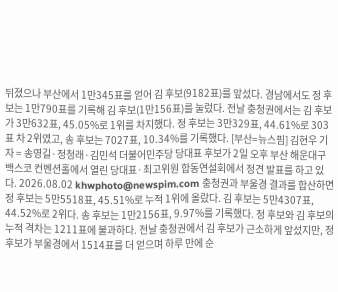뒤졌으나 부산에서 1만345표를 얻어 김 후보(9182표)를 앞섰다. 경남에서도 정 후보는 1만790표를 기록해 김 후보(1만156표)를 눌렀다. 전날 충청권에서는 김 후보가 3만632표, 45.05%로 1위를 차지했다. 정 후보는 3만329표, 44.61%로 303표 차 2위였고, 송 후보는 7027표, 10.34%를 기록했다. [부산=뉴스핌] 김현우 기자 = 송영길·정청래·김민석 더불어민주당 당대표 후보가 2일 오후 부산 해운대구 백스코 컨벤션홀에서 열린 당대표·최고위원 합동연설회에서 정견 발표를 하고 있다. 2026.08.02 khwphoto@newspim.com 충청권과 부울경 결과를 합산하면 정 후보는 5만5518표, 45.51%로 누적 1위에 올랐다. 김 후보는 5만4307표, 44.52%로 2위다. 송 후보는 1만2156표, 9.97%를 기록했다. 정 후보와 김 후보의 누적 격차는 1211표에 불과하다. 전날 충청권에서 김 후보가 근소하게 앞섰지만, 정 후보가 부울경에서 1514표를 더 얻으며 하루 만에 순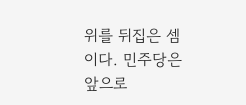위를 뒤집은 셈이다. 민주당은 앞으로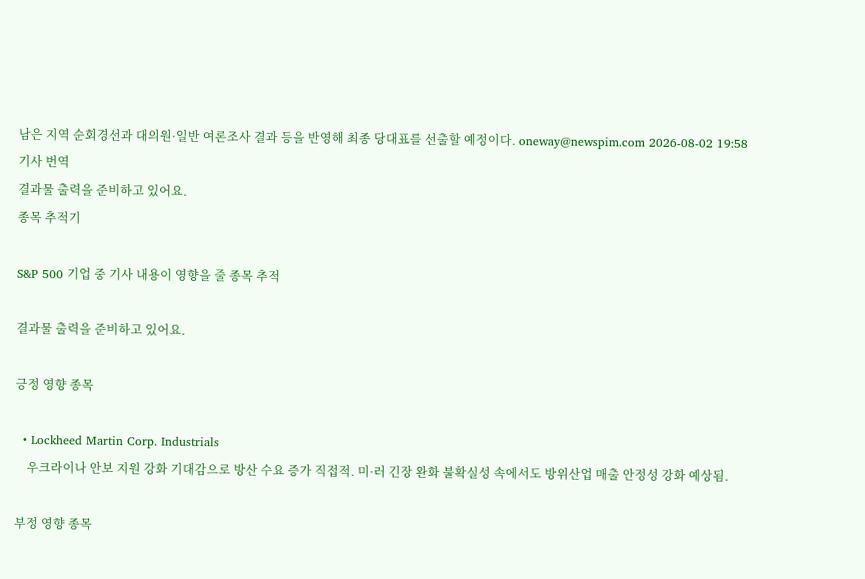남은 지역 순회경선과 대의원·일반 여론조사 결과 등을 반영해 최종 당대표를 선출할 예정이다. oneway@newspim.com 2026-08-02 19:58
기사 번역
결과물 출력을 준비하고 있어요.
종목 추적기

S&P 500 기업 중 기사 내용이 영향을 줄 종목 추적

결과물 출력을 준비하고 있어요.

긍정 영향 종목

  • Lockheed Martin Corp. Industrials
    우크라이나 안보 지원 강화 기대감으로 방산 수요 증가 직접적. 미·러 긴장 완화 불확실성 속에서도 방위산업 매출 안정성 강화 예상됨.

부정 영향 종목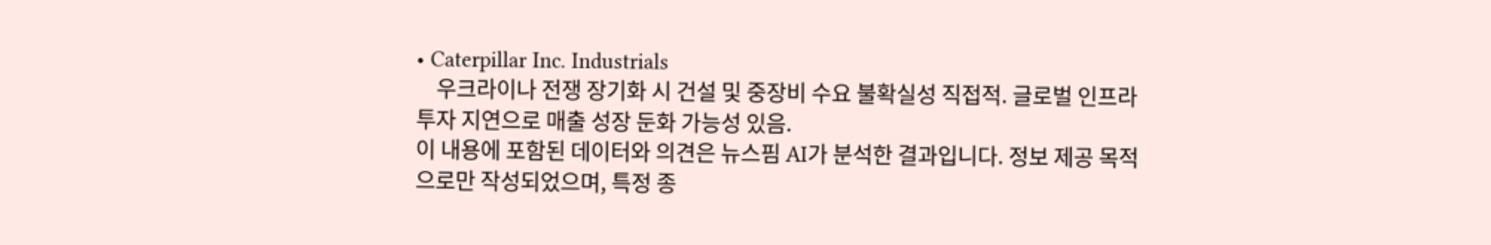• Caterpillar Inc. Industrials
    우크라이나 전쟁 장기화 시 건설 및 중장비 수요 불확실성 직접적. 글로벌 인프라 투자 지연으로 매출 성장 둔화 가능성 있음.
이 내용에 포함된 데이터와 의견은 뉴스핌 AI가 분석한 결과입니다. 정보 제공 목적으로만 작성되었으며, 특정 종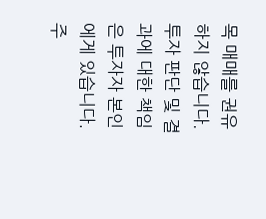목 매매를 권유하지 않습니다. 투자 판단 및 결과에 대한 책임은 투자자 본인에게 있습니다. 주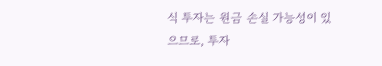식 투자는 원금 손실 가능성이 있으므로, 투자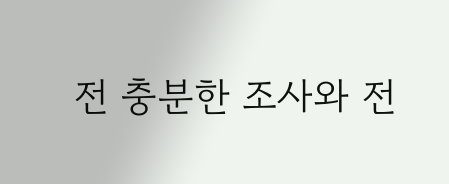전 충분한 조사와 전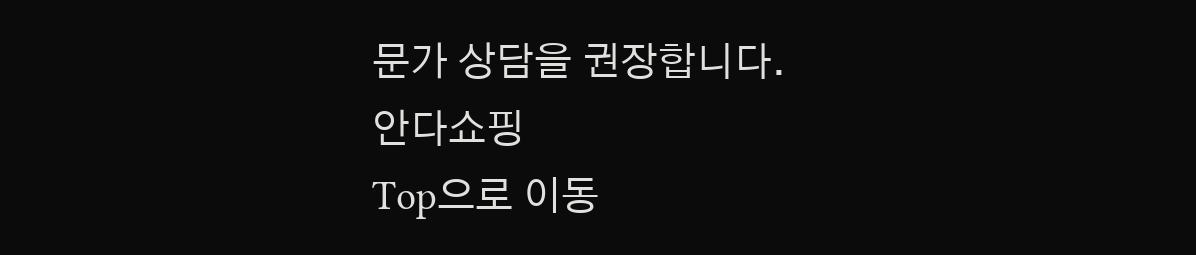문가 상담을 권장합니다.
안다쇼핑
Top으로 이동